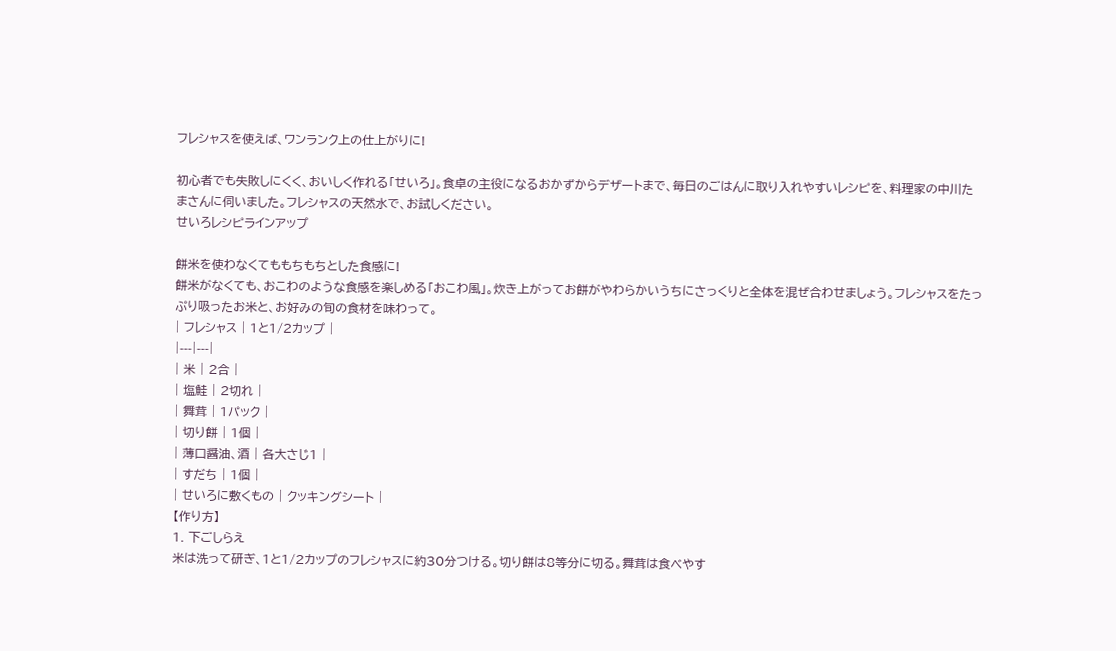フレシャスを使えば、ワンランク上の仕上がりに!

初心者でも失敗しにくく、おいしく作れる「せいろ」。食卓の主役になるおかずからデザートまで、毎日のごはんに取り入れやすいレシピを、料理家の中川たまさんに伺いました。フレシャスの天然水で、お試しください。
せいろレシピラインアップ

餅米を使わなくてももちもちとした食感に!
餅米がなくても、おこわのような食感を楽しめる「おこわ風」。炊き上がってお餅がやわらかいうちにさっくりと全体を混ぜ合わせましょう。フレシャスをたっぷり吸ったお米と、お好みの旬の食材を味わって。
| フレシャス | 1と1/2カップ |
|---|---|
| 米 | 2合 |
| 塩鮭 | 2切れ |
| 舞茸 | 1パック |
| 切り餅 | 1個 |
| 薄口醤油、酒 | 各大さじ1 |
| すだち | 1個 |
| せいろに敷くもの | クッキングシート |
【作り方】
1. 下ごしらえ
米は洗って研ぎ、1と1/2カップのフレシャスに約30分つける。切り餅は8等分に切る。舞茸は食べやす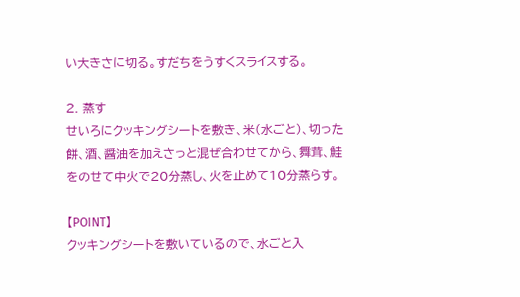い大きさに切る。すだちをうすくスライスする。

2. 蒸す
せいろにクッキングシートを敷き、米(水ごと)、切った餅、酒、醤油を加えさっと混ぜ合わせてから、舞茸、鮭をのせて中火で20分蒸し、火を止めて10分蒸らす。

【POINT】
クッキングシートを敷いているので、水ごと入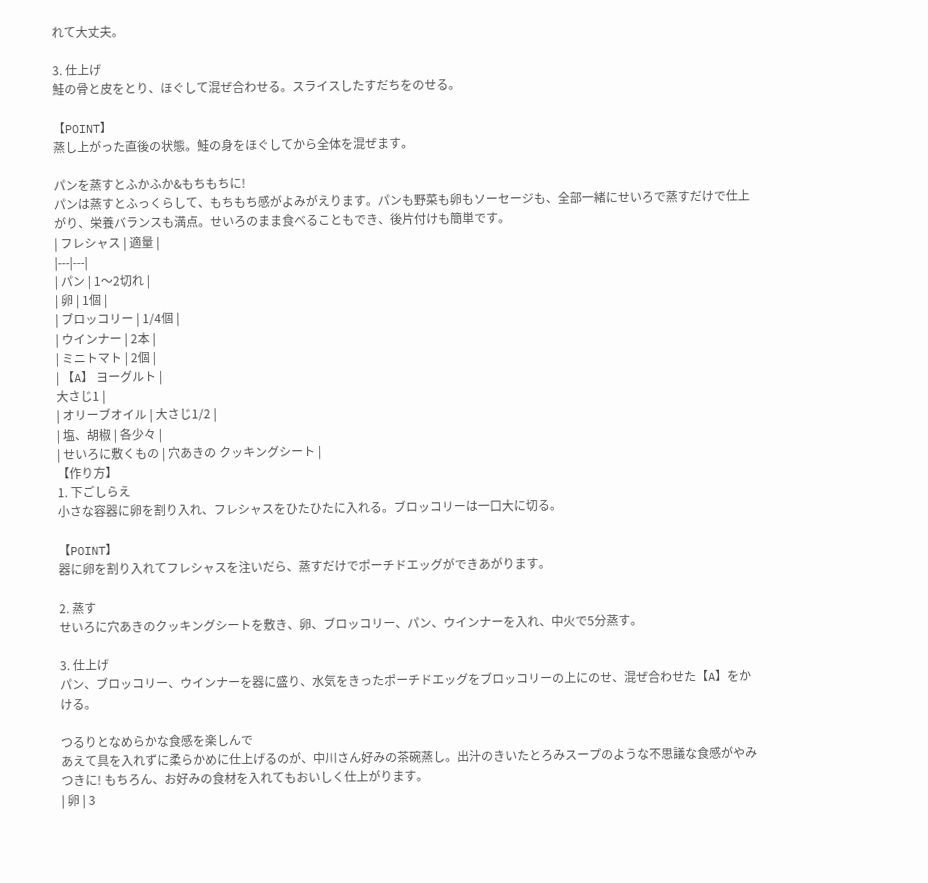れて大丈夫。

3. 仕上げ
鮭の骨と皮をとり、ほぐして混ぜ合わせる。スライスしたすだちをのせる。

【POINT】
蒸し上がった直後の状態。鮭の身をほぐしてから全体を混ぜます。

パンを蒸すとふかふか&もちもちに!
パンは蒸すとふっくらして、もちもち感がよみがえります。パンも野菜も卵もソーセージも、全部一緒にせいろで蒸すだけで仕上がり、栄養バランスも満点。せいろのまま食べることもでき、後片付けも簡単です。
| フレシャス | 適量 |
|---|---|
| パン | 1〜2切れ |
| 卵 | 1個 |
| ブロッコリー | 1/4個 |
| ウインナー | 2本 |
| ミニトマト | 2個 |
| 【A】 ヨーグルト |
大さじ1 |
| オリーブオイル | 大さじ1/2 |
| 塩、胡椒 | 各少々 |
| せいろに敷くもの | 穴あきの クッキングシート |
【作り方】
1. 下ごしらえ
小さな容器に卵を割り入れ、フレシャスをひたひたに入れる。ブロッコリーは一口大に切る。

【POINT】
器に卵を割り入れてフレシャスを注いだら、蒸すだけでポーチドエッグができあがります。

2. 蒸す
せいろに穴あきのクッキングシートを敷き、卵、ブロッコリー、パン、ウインナーを入れ、中火で5分蒸す。

3. 仕上げ
パン、ブロッコリー、ウインナーを器に盛り、水気をきったポーチドエッグをブロッコリーの上にのせ、混ぜ合わせた【A】をかける。

つるりとなめらかな食感を楽しんで
あえて具を入れずに柔らかめに仕上げるのが、中川さん好みの茶碗蒸し。出汁のきいたとろみスープのような不思議な食感がやみつきに! もちろん、お好みの食材を入れてもおいしく仕上がります。
| 卵 | 3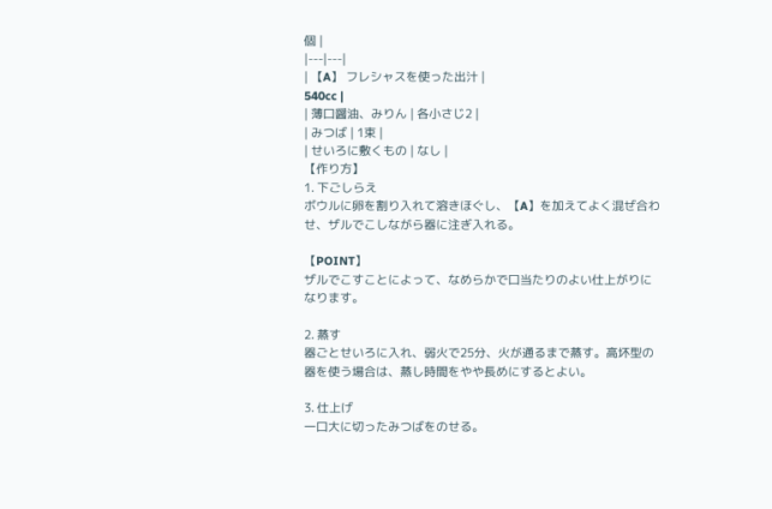個 |
|---|---|
| 【A】 フレシャスを使った出汁 |
540cc |
| 薄口醤油、みりん | 各小さじ2 |
| みつば | 1束 |
| せいろに敷くもの | なし |
【作り方】
1. 下ごしらえ
ボウルに卵を割り入れて溶きほぐし、【A】を加えてよく混ぜ合わせ、ザルでこしながら器に注ぎ入れる。

【POINT】
ザルでこすことによって、なめらかで口当たりのよい仕上がりになります。

2. 蒸す
器ごとせいろに入れ、弱火で25分、火が通るまで蒸す。高坏型の器を使う場合は、蒸し時間をやや長めにするとよい。

3. 仕上げ
一口大に切ったみつばをのせる。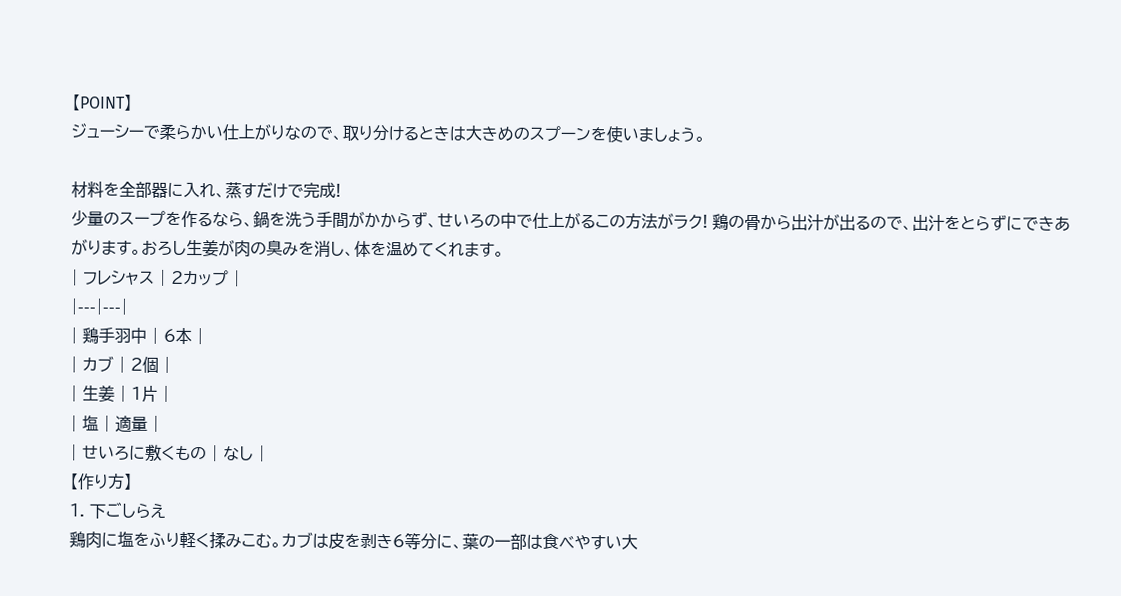【POINT】
ジューシーで柔らかい仕上がりなので、取り分けるときは大きめのスプーンを使いましょう。

材料を全部器に入れ、蒸すだけで完成!
少量のスープを作るなら、鍋を洗う手間がかからず、せいろの中で仕上がるこの方法がラク! 鶏の骨から出汁が出るので、出汁をとらずにできあがります。おろし生姜が肉の臭みを消し、体を温めてくれます。
| フレシャス | 2カップ |
|---|---|
| 鶏手羽中 | 6本 |
| カブ | 2個 |
| 生姜 | 1片 |
| 塩 | 適量 |
| せいろに敷くもの | なし |
【作り方】
1. 下ごしらえ
鶏肉に塩をふり軽く揉みこむ。カブは皮を剥き6等分に、葉の一部は食べやすい大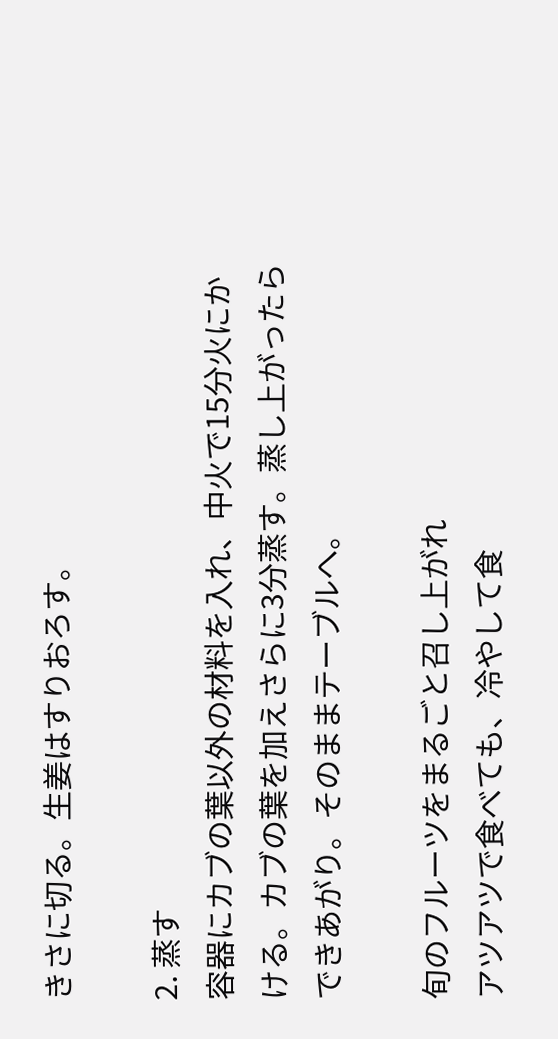きさに切る。生姜はすりおろす。

2. 蒸す
容器にカブの葉以外の材料を入れ、中火で15分火にかける。カブの葉を加えさらに3分蒸す。蒸し上がったらできあがり。そのままテーブルへ。

旬のフルーツをまるごと召し上がれ
アツアツで食べても、冷やして食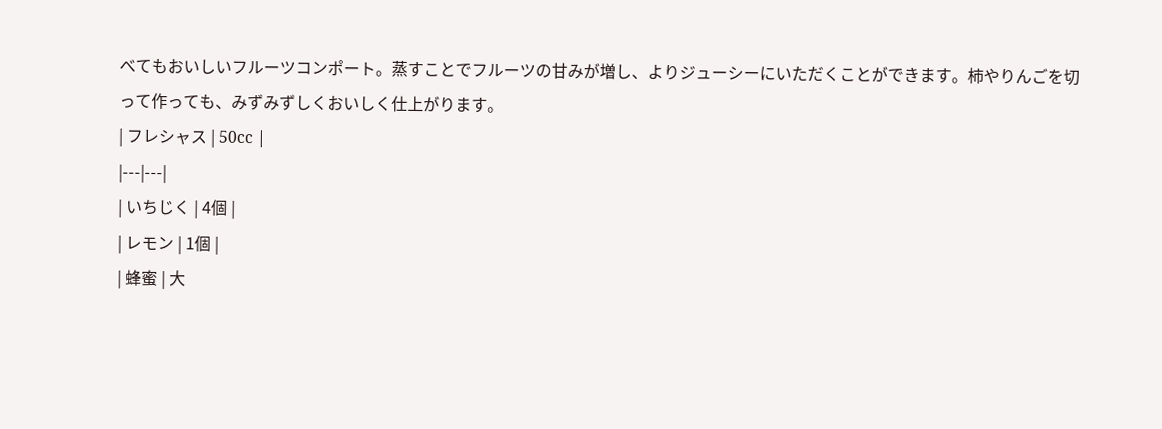べてもおいしいフルーツコンポート。蒸すことでフルーツの甘みが増し、よりジューシーにいただくことができます。柿やりんごを切って作っても、みずみずしくおいしく仕上がります。
| フレシャス | 50cc |
|---|---|
| いちじく | 4個 |
| レモン | 1個 |
| 蜂蜜 | 大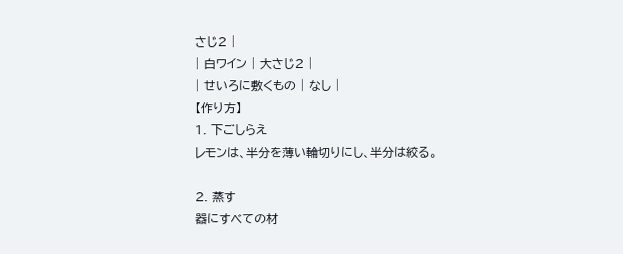さじ2 |
| 白ワイン | 大さじ2 |
| せいろに敷くもの | なし |
【作り方】
1. 下ごしらえ
レモンは、半分を薄い輪切りにし、半分は絞る。

2. 蒸す
器にすべての材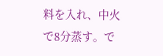料を入れ、中火で8分蒸す。で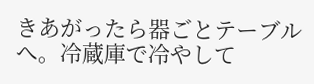きあがったら器ごとテーブルへ。冷蔵庫で冷やして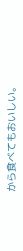から食べてもおいしい。